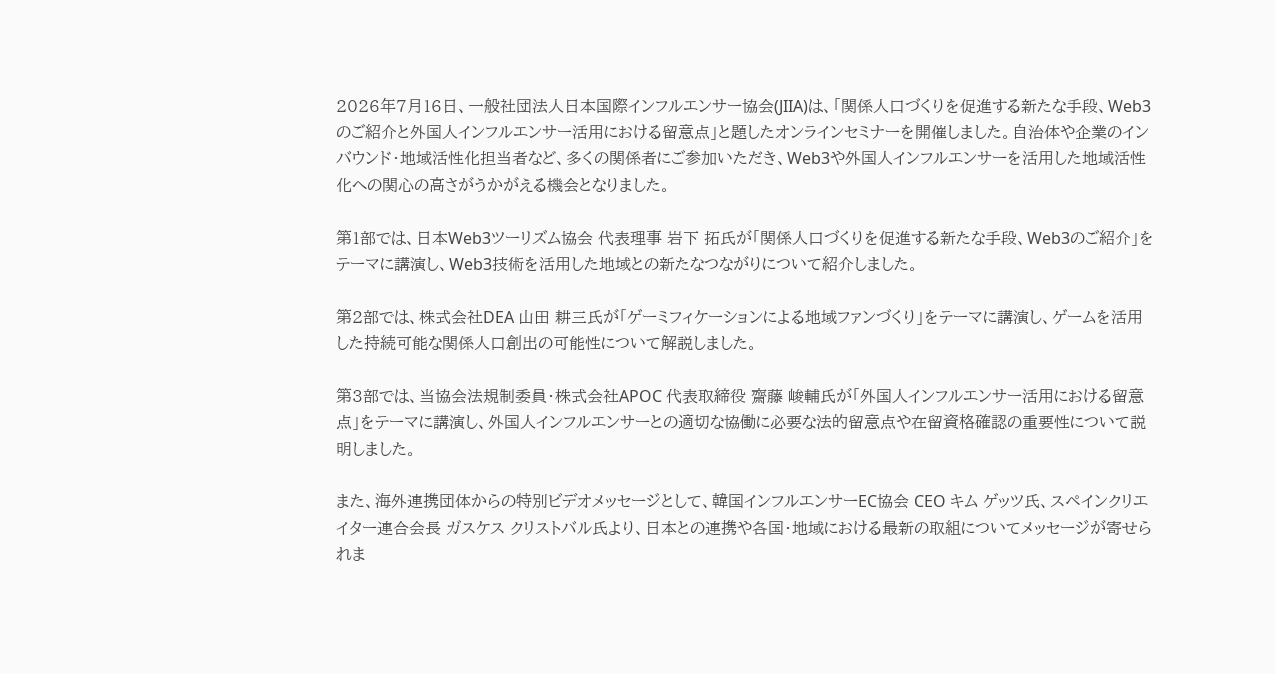2026年7月16日、一般社団法人日本国際インフルエンサー協会(JIIA)は、「関係人口づくりを促進する新たな手段、Web3のご紹介と外国人インフルエンサー活用における留意点」と題したオンラインセミナーを開催しました。自治体や企業のインバウンド・地域活性化担当者など、多くの関係者にご参加いただき、Web3や外国人インフルエンサーを活用した地域活性化への関心の高さがうかがえる機会となりました。

第1部では、日本Web3ツーリズム協会 代表理事 岩下 拓氏が「関係人口づくりを促進する新たな手段、Web3のご紹介」をテーマに講演し、Web3技術を活用した地域との新たなつながりについて紹介しました。

第2部では、株式会社DEA 山田 耕三氏が「ゲーミフィケーションによる地域ファンづくり」をテーマに講演し、ゲームを活用した持続可能な関係人口創出の可能性について解説しました。

第3部では、当協会法規制委員・株式会社APOC 代表取締役 齋藤 峻輔氏が「外国人インフルエンサー活用における留意点」をテーマに講演し、外国人インフルエンサーとの適切な協働に必要な法的留意点や在留資格確認の重要性について説明しました。

また、海外連携団体からの特別ビデオメッセージとして、韓国インフルエンサーEC協会 CEO キム ゲッツ氏、スペインクリエイター連合会長 ガスケス クリストバル氏より、日本との連携や各国・地域における最新の取組についてメッセージが寄せられま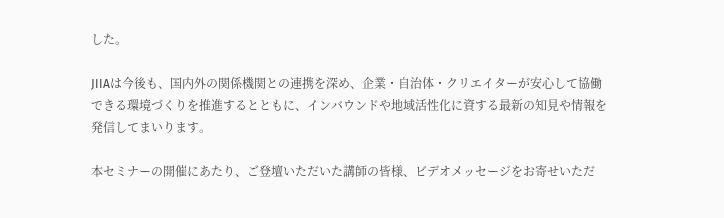した。

JIIAは今後も、国内外の関係機関との連携を深め、企業・自治体・クリエイターが安心して協働できる環境づくりを推進するとともに、インバウンドや地域活性化に資する最新の知見や情報を発信してまいります。

本セミナーの開催にあたり、ご登壇いただいた講師の皆様、ビデオメッセージをお寄せいただ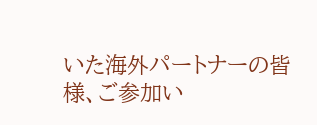いた海外パートナーの皆様、ご参加い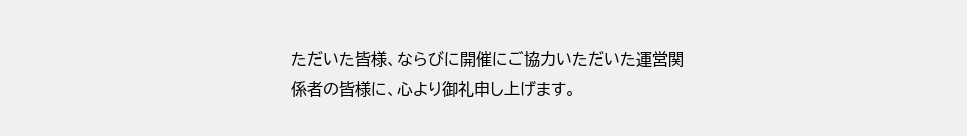ただいた皆様、ならびに開催にご協力いただいた運営関係者の皆様に、心より御礼申し上げます。